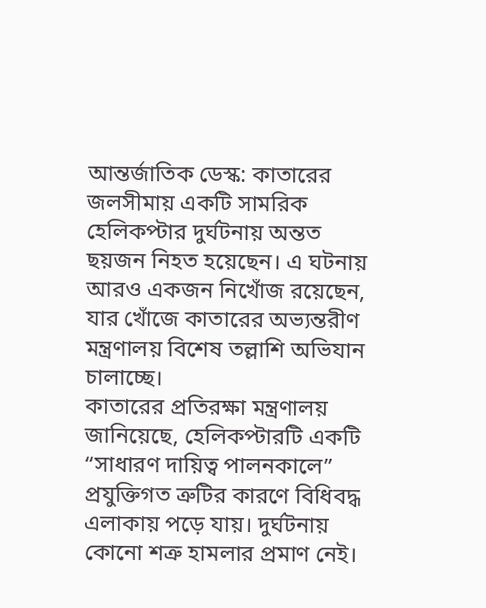আন্তর্জাতিক ডেস্ক: কাতারের জলসীমায় একটি সামরিক হেলিকপ্টার দুর্ঘটনায় অন্তত ছয়জন নিহত হয়েছেন। এ ঘটনায় আরও একজন নিখোঁজ রয়েছেন, যার খোঁজে কাতারের অভ্যন্তরীণ মন্ত্রণালয় বিশেষ তল্লাশি অভিযান চালাচ্ছে।
কাতারের প্রতিরক্ষা মন্ত্রণালয় জানিয়েছে, হেলিকপ্টারটি একটি “সাধারণ দায়িত্ব পালনকালে” প্রযুক্তিগত ত্রুটির কারণে বিধিবদ্ধ এলাকায় পড়ে যায়। দুর্ঘটনায় কোনো শত্রু হামলার প্রমাণ নেই।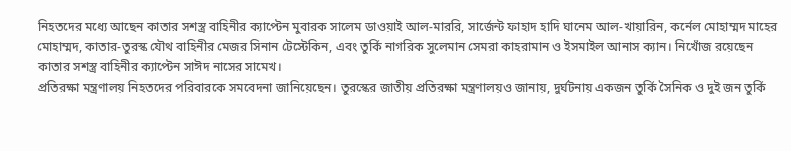নিহতদের মধ্যে আছেন কাতার সশস্ত্র বাহিনীর ক্যাপ্টেন মুবারক সালেম ডাওয়াই আল-মাররি, সার্জেন্ট ফাহাদ হাদি ঘানেম আল-খায়ারিন, কর্নেল মোহাম্মদ মাহের মোহাম্মদ, কাতার-তুরস্ক যৌথ বাহিনীর মেজর সিনান টেস্টেকিন, এবং তুর্কি নাগরিক সুলেমান সেমরা কাহরামান ও ইসমাইল আনাস ক্যান। নিখোঁজ রয়েছেন কাতার সশস্ত্র বাহিনীর ক্যাপ্টেন সাঈদ নাসের সামেখ।
প্রতিরক্ষা মন্ত্রণালয় নিহতদের পরিবারকে সমবেদনা জানিয়েছেন। তুরস্কের জাতীয় প্রতিরক্ষা মন্ত্রণালয়ও জানায়, দুর্ঘটনায় একজন তুর্কি সৈনিক ও দুই জন তুর্কি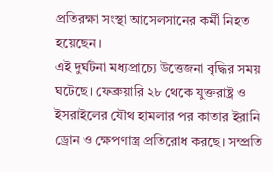প্রতিরক্ষা সংস্থা আসেলসানের কর্মী নিহত হয়েছেন।
এই দুর্ঘটনা মধ্যপ্রাচ্যে উত্তেজনা বৃদ্ধির সময় ঘটেছে। ফেব্রুয়ারি ২৮ থেকে যুক্তরাষ্ট্র ও ইসরাইলের যৌথ হামলার পর কাতার ইরানি ড্রোন ও ক্ষেপণাস্ত্র প্রতিরোধ করছে। সম্প্রতি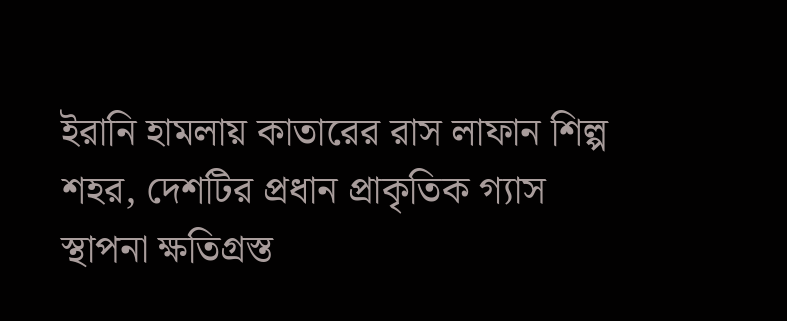ইরানি হামলায় কাতারের রাস লাফান শিল্প শহর, দেশটির প্রধান প্রাকৃতিক গ্যাস স্থাপনা ক্ষতিগ্রস্ত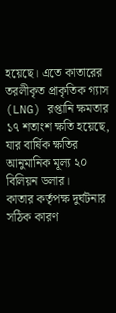হয়েছে। এতে কাতারের তরলীকৃত প্রাকৃতিক গ্যাস (LNG) রপ্তানি ক্ষমতার ১৭ শতাংশ ক্ষতি হয়েছে, যার বার্ষিক ক্ষতির আনুমানিক মূল্য ২০ বিলিয়ন ডলার।
কাতার কর্তৃপক্ষ দুর্ঘটনার সঠিক কারণ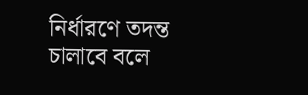নির্ধারণে তদন্ত চালাবে বলে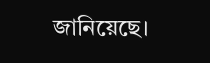জানিয়েছে।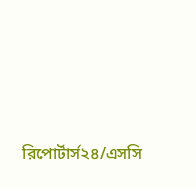রিপোর্টার্স২৪/এসসি